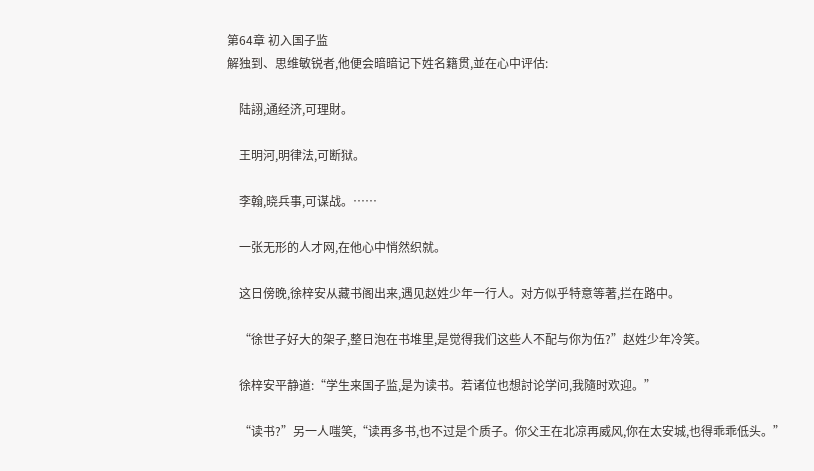第64章 初入国子监
解独到、思维敏锐者,他便会暗暗记下姓名籍贯,並在心中评估:

    陆詡,通经济,可理財。

    王明河,明律法,可断狱。

    李翰,晓兵事,可谋战。……

    一张无形的人才网,在他心中悄然织就。

    这日傍晚,徐梓安从藏书阁出来,遇见赵姓少年一行人。对方似乎特意等著,拦在路中。

    “徐世子好大的架子,整日泡在书堆里,是觉得我们这些人不配与你为伍?”赵姓少年冷笑。

    徐梓安平静道:“学生来国子监,是为读书。若诸位也想討论学问,我隨时欢迎。”

    “读书?”另一人嗤笑,“读再多书,也不过是个质子。你父王在北凉再威风,你在太安城,也得乖乖低头。”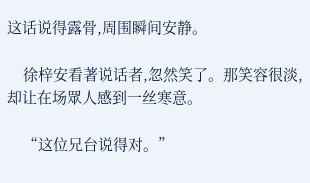这话说得露骨,周围瞬间安静。

    徐梓安看著说话者,忽然笑了。那笑容很淡,却让在场眾人感到一丝寒意。

    “这位兄台说得对。”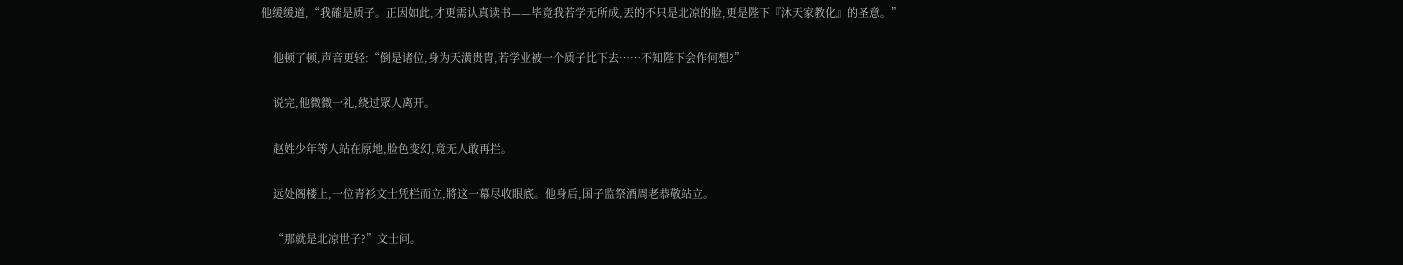他缓缓道,“我確是质子。正因如此,才更需认真读书——毕竟我若学无所成,丟的不只是北凉的脸,更是陛下『沐天家教化』的圣意。”

    他顿了顿,声音更轻:“倒是诸位,身为天潢贵胄,若学业被一个质子比下去……不知陛下会作何想?”

    说完,他微微一礼,绕过眾人离开。

    赵姓少年等人站在原地,脸色变幻,竟无人敢再拦。

    远处阁楼上,一位青衫文士凭栏而立,將这一幕尽收眼底。他身后,国子监祭酒周老恭敬站立。

    “那就是北凉世子?”文士问。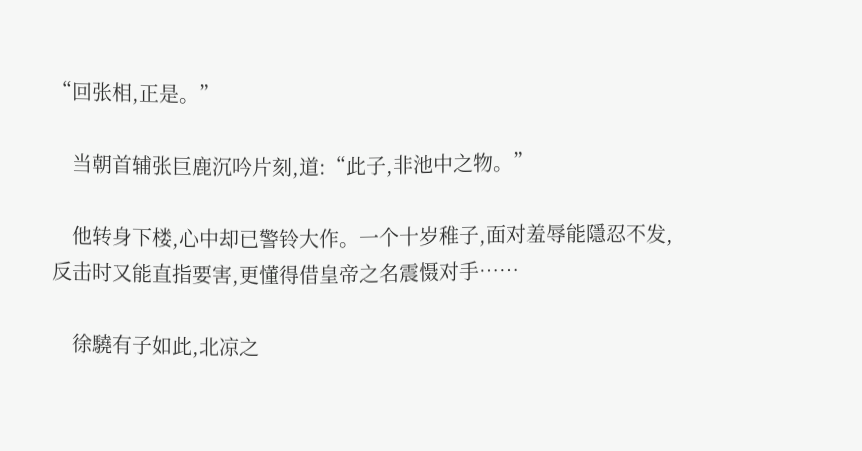“回张相,正是。”

    当朝首辅张巨鹿沉吟片刻,道:“此子,非池中之物。”

    他转身下楼,心中却已警铃大作。一个十岁稚子,面对羞辱能隱忍不发,反击时又能直指要害,更懂得借皇帝之名震慑对手……

    徐驍有子如此,北凉之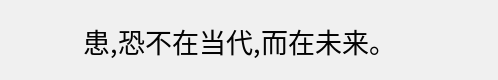患,恐不在当代,而在未来。